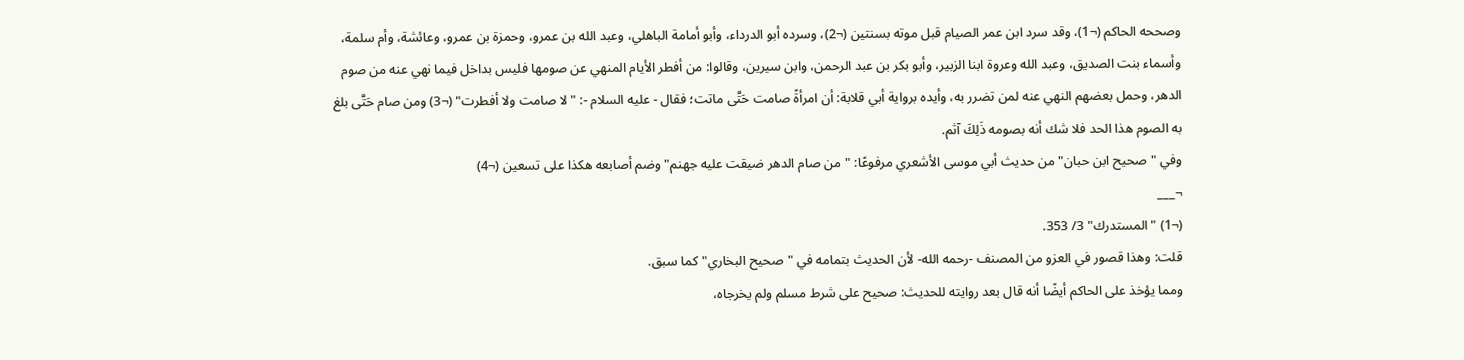وصححه الحاكم (¬1)، وقد سرد ابن عمر الصيام قبل موته بسنتين (¬2)، وسرده أبو الدرداء، وأبو أمامة الباهلي، وعبد الله بن عمرو، وحمزة بن عمرو، وعائشة، وأم سلمة، وأسماء بنت الصديق، وعبد الله وعروة ابنا الزبير، وأبو بكر بن عبد الرحمن، وابن سيرين، وقالوا: من أفطر الأيام المنهي عن صومها فليس بداخل فيما نهي عنه من صوم الدهر، وحمل بعضهم النهي عنه لمن تضرر به، وأيده برواية أبي قلابة: أن امرأةً صامت حَتَّى ماتت؛ فقال - عليه السلام -: "لا صامت ولا أفطرت" (¬3) ومن صام حَتَّى بلغ به الصوم هذا الحد فلا شك أنه بصومه ذَلِكَ آثم.
وفي "صحيح ابن حبان" من حديث أبي موسى الأشعري مرفوعًا: "من صام الدهر ضيقت عليه جهنم" وضم أصابعه هكذا على تسعين (¬4)
¬___
(¬1) "المستدرك" 3/ 353.
قلت: وهذا قصور في العزو من المصنف -رحمه الله- لأن الحديث بتمامه في "صحيح البخاري" كما سبق.
ومما يؤخذ على الحاكم أيضًا أنه قال بعد روايته للحديث: صحيح على شرط مسلم ولم يخرجاه،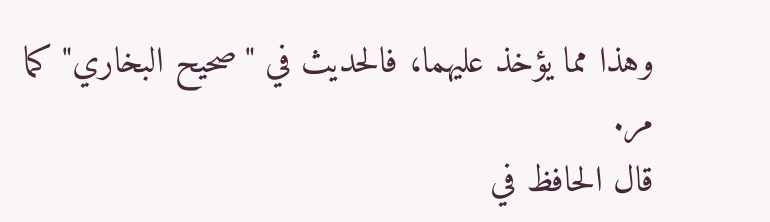وهذا مما يؤخذ عليهما، فالحديث في "صحيح البخاري" كما مر.
قال الحافظ في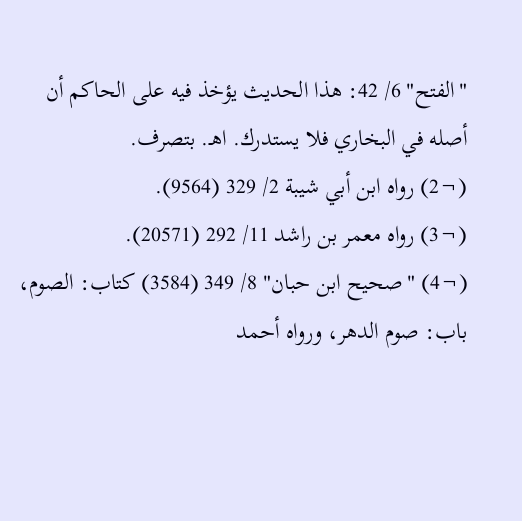"الفتح" 6/ 42: هذا الحديث يؤخذ فيه على الحاكم أن أصله في البخاري فلا يستدرك. اهـ. بتصرف.
(¬2) رواه ابن أبي شيبة 2/ 329 (9564).
(¬3) رواه معمر بن راشد 11/ 292 (20571).
(¬4) "صحيح ابن حبان" 8/ 349 (3584) كتاب: الصوم، باب: صوم الدهر، ورواه أحمد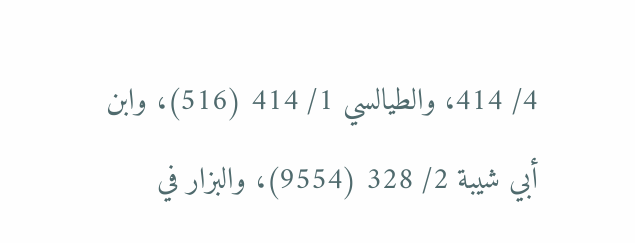4/ 414، والطيالسي 1/ 414 (516)، وابن أبي شيبة 2/ 328 (9554)، والبزار في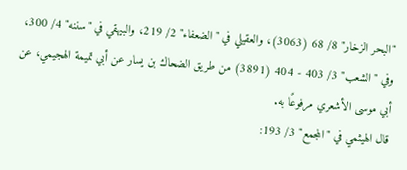"البحر الزخار" 8/ 68 (3063)، والعقيلي في "الضعفاء" 2/ 219، والبيهقي في "سننه" 4/ 300، وفي "الشعب" 3/ 403 - 404 (3891) من طريق الضحاك بن يسار عن أبي تميمة الهجيمي، عن أبي موسى الأشعري مرفوعًا به.
قال الهيثمي في "المجمع" 3/ 193: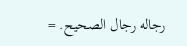رجاله رجال الصحيح. =